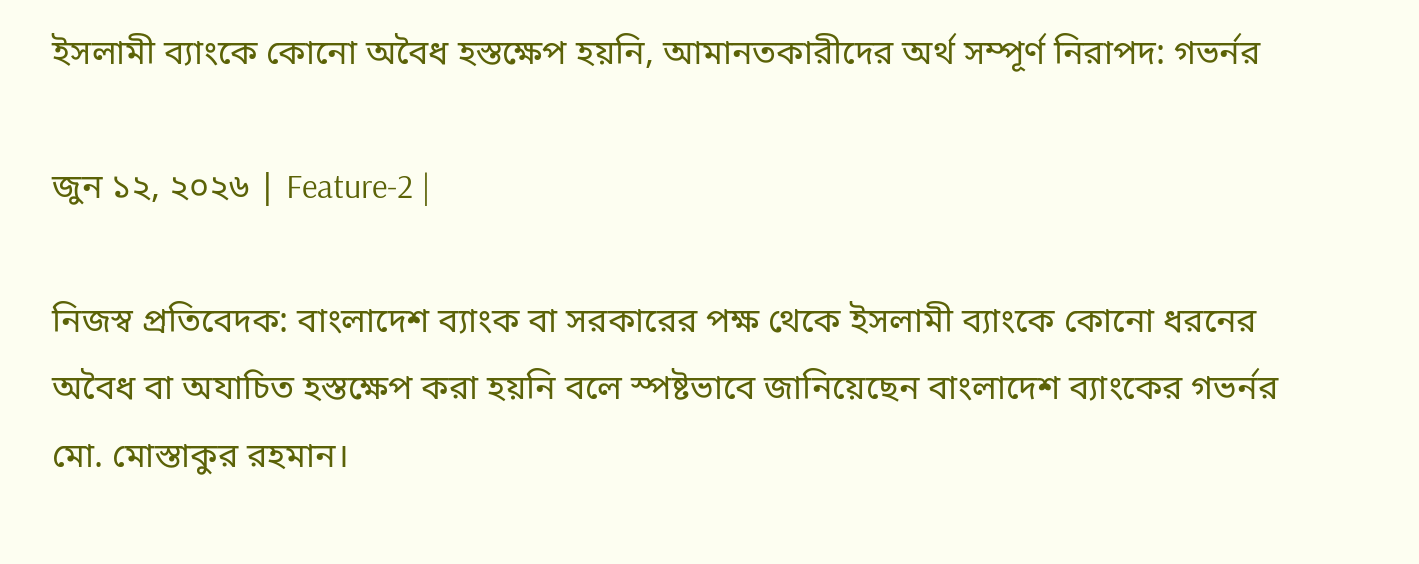ইসলামী ব্যাংকে কোনো অবৈধ হস্তক্ষেপ হয়নি, আমানতকারীদের অর্থ সম্পূর্ণ নিরাপদ: গভর্নর

জুন ১২, ২০২৬ | Feature-2 |

নিজস্ব প্রতিবেদক: বাংলাদেশ ব্যাংক বা সরকারের পক্ষ থেকে ইসলামী ব্যাংকে কোনো ধরনের অবৈধ বা অযাচিত হস্তক্ষেপ করা হয়নি বলে স্পষ্টভাবে জানিয়েছেন বাংলাদেশ ব্যাংকের গভর্নর মো. মোস্তাকুর রহমান।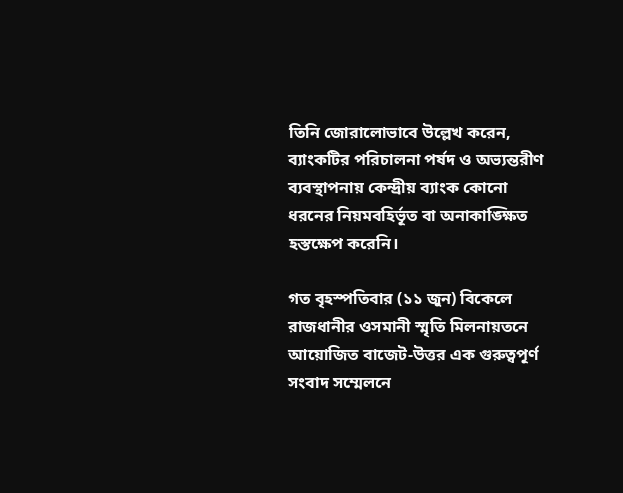তিনি জোরালোভাবে উল্লেখ করেন, ব্যাংকটির পরিচালনা পর্ষদ ও অভ্যন্তরীণ ব্যবস্থাপনায় কেন্দ্রীয় ব্যাংক কোনো ধরনের নিয়মবহির্ভূত বা অনাকাঙ্ক্ষিত হস্তক্ষেপ করেনি।

গত বৃহস্পতিবার (১১ জুন) বিকেলে রাজধানীর ওসমানী স্মৃতি মিলনায়তনে আয়োজিত বাজেট-উত্তর এক গুরুত্বপূর্ণ সংবাদ সম্মেলনে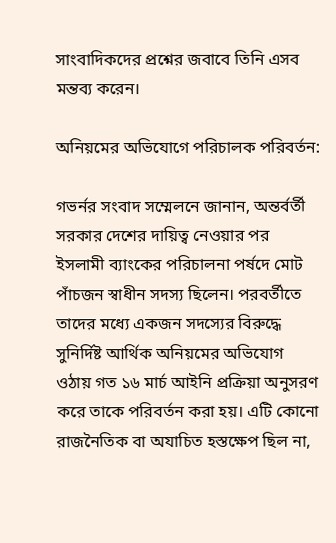সাংবাদিকদের প্রশ্নের জবাবে তিনি এসব মন্তব্য করেন।

অনিয়মের অভিযোগে পরিচালক পরিবর্তন:

গভর্নর সংবাদ সম্মেলনে জানান, অন্তর্বর্তী সরকার দেশের দায়িত্ব নেওয়ার পর ইসলামী ব্যাংকের পরিচালনা পর্ষদে মোট পাঁচজন স্বাধীন সদস্য ছিলেন। পরবর্তীতে তাদের মধ্যে একজন সদস্যের বিরুদ্ধে সুনির্দিষ্ট আর্থিক অনিয়মের অভিযোগ ওঠায় গত ১৬ মার্চ আইনি প্রক্রিয়া অনুসরণ করে তাকে পরিবর্তন করা হয়। এটি কোনো রাজনৈতিক বা অযাচিত হস্তক্ষেপ ছিল না,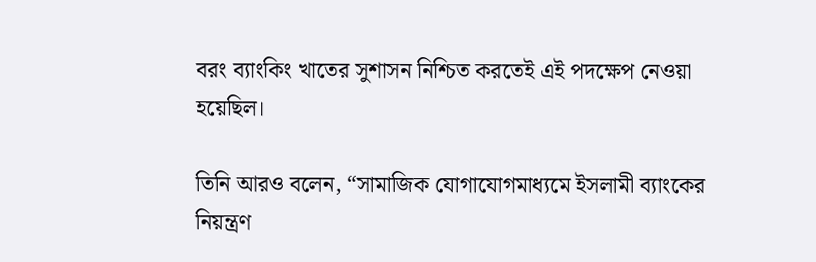বরং ব্যাংকিং খাতের সুশাসন নিশ্চিত করতেই এই পদক্ষেপ নেওয়া হয়েছিল।

তিনি আরও বলেন, “সামাজিক যোগাযোগমাধ্যমে ইসলামী ব্যাংকের নিয়ন্ত্রণ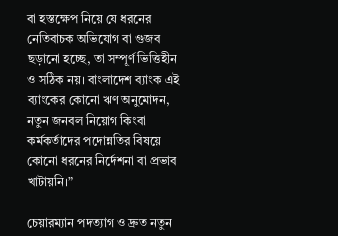বা হস্তক্ষেপ নিয়ে যে ধরনের নেতিবাচক অভিযোগ বা গুজব ছড়ানো হচ্ছে, তা সম্পূর্ণ ভিত্তিহীন ও সঠিক নয়। বাংলাদেশ ব্যাংক এই ব্যাংকের কোনো ঋণ অনুমোদন, নতুন জনবল নিয়োগ কিংবা কর্মকর্তাদের পদোন্নতির বিষয়ে কোনো ধরনের নির্দেশনা বা প্রভাব খাটায়নি।”

চেয়ারম্যান পদত্যাগ ও দ্রুত নতুন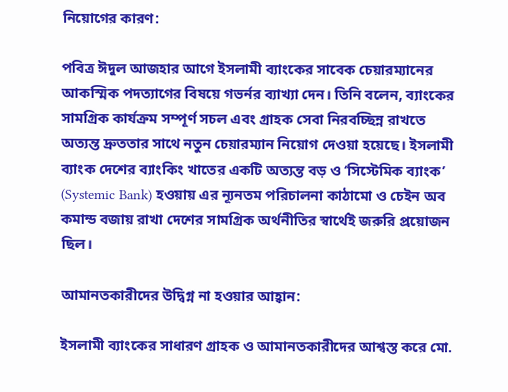নিয়োগের কারণ:

পবিত্র ঈদুল আজহার আগে ইসলামী ব্যাংকের সাবেক চেয়ারম্যানের আকস্মিক পদত্যাগের বিষয়ে গভর্নর ব্যাখ্যা দেন। তিনি বলেন, ব্যাংকের সামগ্রিক কার্যক্রম সম্পূর্ণ সচল এবং গ্রাহক সেবা নিরবচ্ছিন্ন রাখতে অত্যন্ত দ্রুততার সাথে নতুন চেয়ারম্যান নিয়োগ দেওয়া হয়েছে। ইসলামী ব্যাংক দেশের ব্যাংকিং খাতের একটি অত্যন্ত বড় ও ‘সিস্টেমিক ব্যাংক’ (Systemic Bank) হওয়ায় এর ন্যূনতম পরিচালনা কাঠামো ও চেইন অব কমান্ড বজায় রাখা দেশের সামগ্রিক অর্থনীতির স্বার্থেই জরুরি প্রয়োজন ছিল।

আমানতকারীদের উদ্বিগ্ন না হওয়ার আহ্বান:

ইসলামী ব্যাংকের সাধারণ গ্রাহক ও আমানতকারীদের আশ্বস্ত করে মো.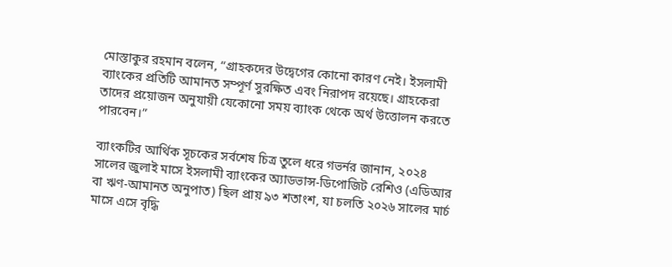মোস্তাকুর রহমান বলেন, “গ্রাহকদের উদ্বেগের কোনো কারণ নেই। ইসলামী ব্যাংকের প্রতিটি আমানত সম্পূর্ণ সুরক্ষিত এবং নিরাপদ রয়েছে। গ্রাহকেরা তাদের প্রয়োজন অনুযায়ী যেকোনো সময় ব্যাংক থেকে অর্থ উত্তোলন করতে পারবেন।”

ব্যাংকটির আর্থিক সূচকের সর্বশেষ চিত্র তুলে ধরে গভর্নর জানান, ২০২৪ সালের জুলাই মাসে ইসলামী ব্যাংকের অ্যাডভান্স-ডিপোজিট রেশিও (এডিআর বা ঋণ-আমানত অনুপাত) ছিল প্রায় ৯৩ শতাংশ, যা চলতি ২০২৬ সালের মার্চ মাসে এসে বৃদ্ধি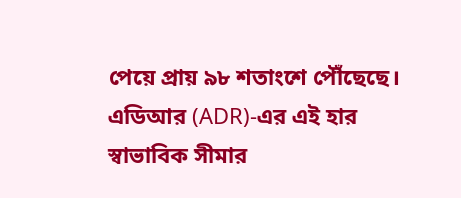পেয়ে প্রায় ৯৮ শতাংশে পৌঁছেছে। এডিআর (ADR)-এর এই হার স্বাভাবিক সীমার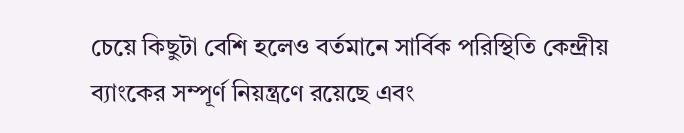চেয়ে কিছুটা বেশি হলেও বর্তমানে সার্বিক পরিস্থিতি কেন্দ্রীয় ব্যাংকের সম্পূর্ণ নিয়ন্ত্রণে রয়েছে এবং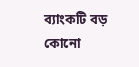ব্যাংকটি বড় কোনো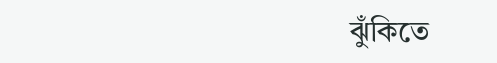ঝুঁকিতে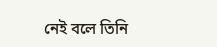নেই বলে তিনি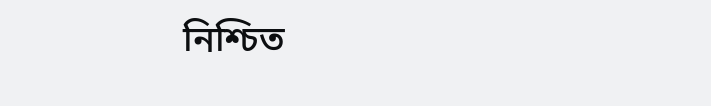নিশ্চিত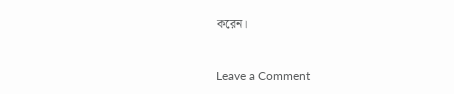করেন।



Leave a Comment